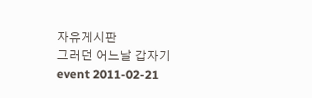자유게시판
그러던 어느날 갑자기
event 2011-02-21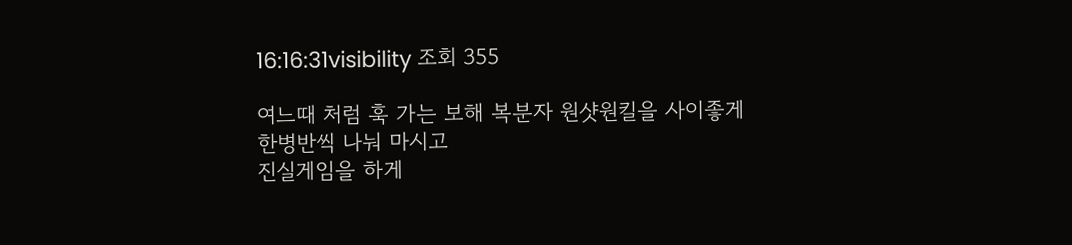16:16:31visibility 조회 355

여느때 처럼 훅 가는 보해 복분자 원샷원킬을 사이좋게 한병반씩 나눠 마시고
진실게임을 하게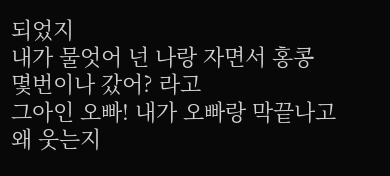되었지
내가 물엇어 넌 나랑 자면서 홍콩 몇번이나 갔어? 라고
그아인 오빠! 내가 오빠랑 막끝나고 왜 웃는지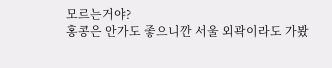모르는거야?
홍콩은 안가도 좋으니깐 서울 외곽이라도 가봤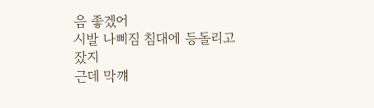음 좋겠어
시발 나삐짐 침대에 등돌리고 잤지
근데 막꺠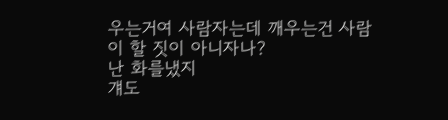우는거여 사람자는데 깨우는건 사람이 할 짓이 아니자나?
난 화를냈지
걔도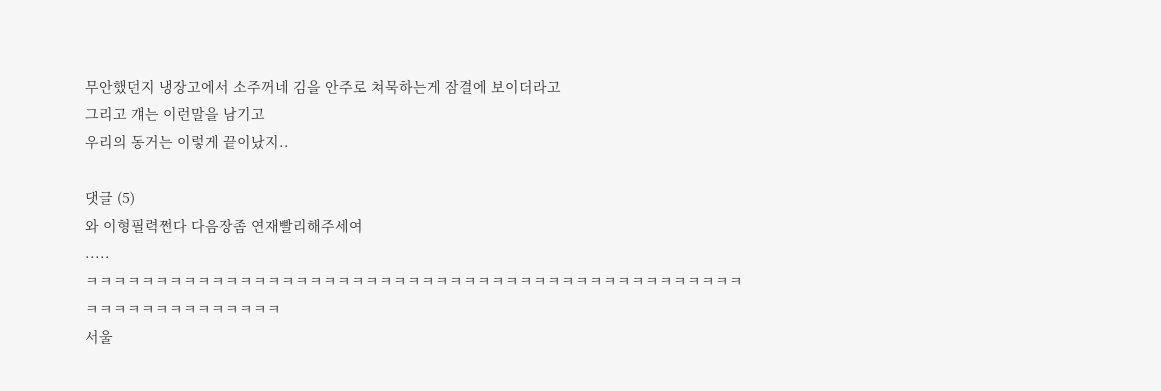무안했던지 냉장고에서 소주꺼네 김을 안주로 쳐묵하는게 잠결에 보이더라고
그리고 걔는 이런말을 남기고
우리의 동거는 이렇게 끝이났지..

댓글 (5)
와 이형필력쩐다 다음장좀 연재빨리해주세여
.....
ㅋㅋㅋㅋㅋㅋㅋㅋㅋㅋㅋㅋㅋㅋㅋㅋㅋㅋㅋㅋㅋㅋㅋㅋㅋㅋㅋㅋㅋㅋㅋㅋㅋㅋㅋㅋㅋㅋㅋㅋㅋㅋㅋㅋㅋㅋㅋㅋㅋㅋㅋㅋㅋㅋㅋㅋㅋㅋㅋㅋㅋ
서울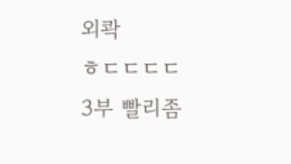외콱
ㅎㄷㄷㄷㄷ
3부 빨리좀